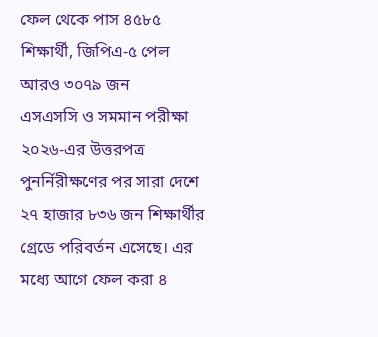ফেল থেকে পাস ৪৫৮৫ শিক্ষার্থী, জিপিএ-৫ পেল আরও ৩০৭৯ জন
এসএসসি ও সমমান পরীক্ষা ২০২৬-এর উত্তরপত্র পুনর্নিরীক্ষণের পর সারা দেশে ২৭ হাজার ৮৩৬ জন শিক্ষার্থীর গ্রেডে পরিবর্তন এসেছে। এর মধ্যে আগে ফেল করা ৪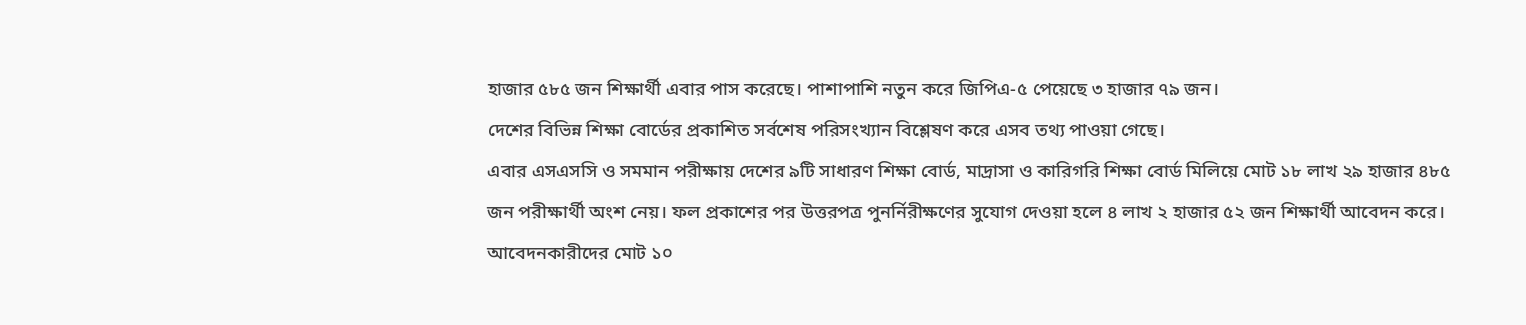হাজার ৫৮৫ জন শিক্ষার্থী এবার পাস করেছে। পাশাপাশি নতুন করে জিপিএ-৫ পেয়েছে ৩ হাজার ৭৯ জন।
দেশের বিভিন্ন শিক্ষা বোর্ডের প্রকাশিত সর্বশেষ পরিসংখ্যান বিশ্লেষণ করে এসব তথ্য পাওয়া গেছে।
এবার এসএসসি ও সমমান পরীক্ষায় দেশের ৯টি সাধারণ শিক্ষা বোর্ড, মাদ্রাসা ও কারিগরি শিক্ষা বোর্ড মিলিয়ে মোট ১৮ লাখ ২৯ হাজার ৪৮৫ জন পরীক্ষার্থী অংশ নেয়। ফল প্রকাশের পর উত্তরপত্র পুনর্নিরীক্ষণের সুযোগ দেওয়া হলে ৪ লাখ ২ হাজার ৫২ জন শিক্ষার্থী আবেদন করে।
আবেদনকারীদের মোট ১০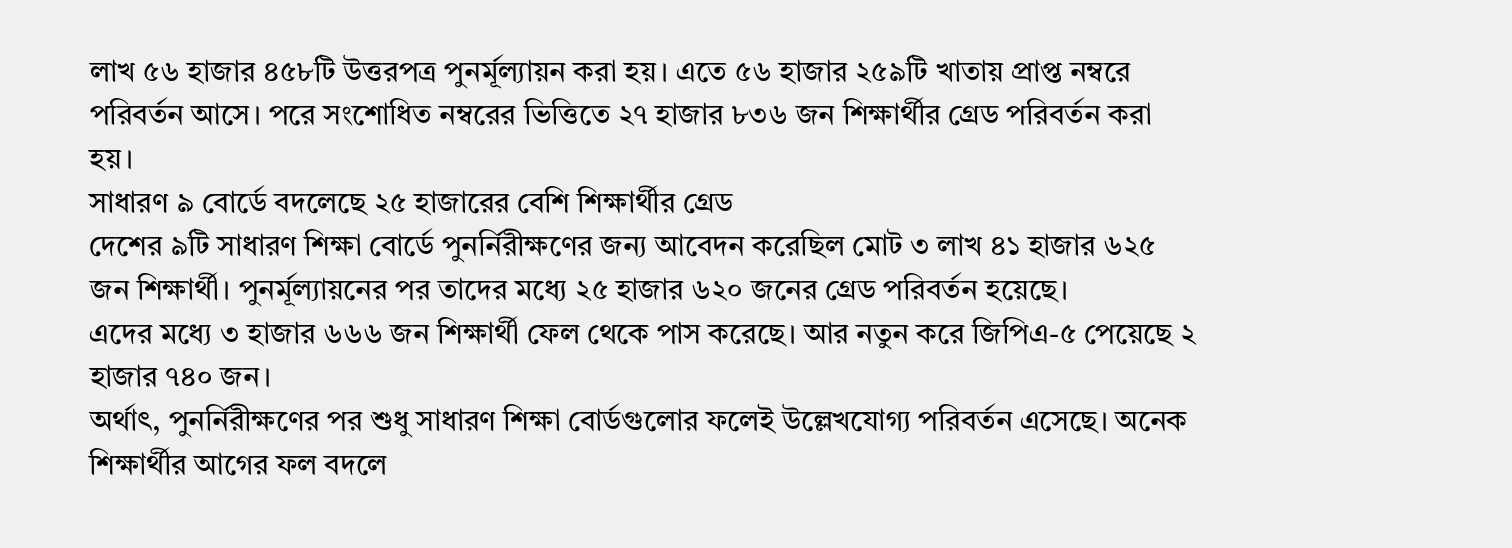লাখ ৫৬ হাজার ৪৫৮টি উত্তরপত্র পুনর্মূল্যায়ন করা হয়। এতে ৫৬ হাজার ২৫৯টি খাতায় প্রাপ্ত নম্বরে পরিবর্তন আসে। পরে সংশোধিত নম্বরের ভিত্তিতে ২৭ হাজার ৮৩৬ জন শিক্ষার্থীর গ্রেড পরিবর্তন করা হয়।
সাধারণ ৯ বোর্ডে বদলেছে ২৫ হাজারের বেশি শিক্ষার্থীর গ্রেড
দেশের ৯টি সাধারণ শিক্ষা বোর্ডে পুনর্নিরীক্ষণের জন্য আবেদন করেছিল মোট ৩ লাখ ৪১ হাজার ৬২৫ জন শিক্ষার্থী। পুনর্মূল্যায়নের পর তাদের মধ্যে ২৫ হাজার ৬২০ জনের গ্রেড পরিবর্তন হয়েছে।
এদের মধ্যে ৩ হাজার ৬৬৬ জন শিক্ষার্থী ফেল থেকে পাস করেছে। আর নতুন করে জিপিএ-৫ পেয়েছে ২ হাজার ৭৪০ জন।
অর্থাৎ, পুনর্নিরীক্ষণের পর শুধু সাধারণ শিক্ষা বোর্ডগুলোর ফলেই উল্লেখযোগ্য পরিবর্তন এসেছে। অনেক শিক্ষার্থীর আগের ফল বদলে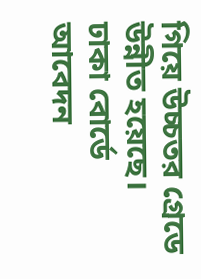গিয়ে উচ্চতর গ্রেডে উন্নীত হয়েছে।
ঢাকা বোর্ডে আবেদন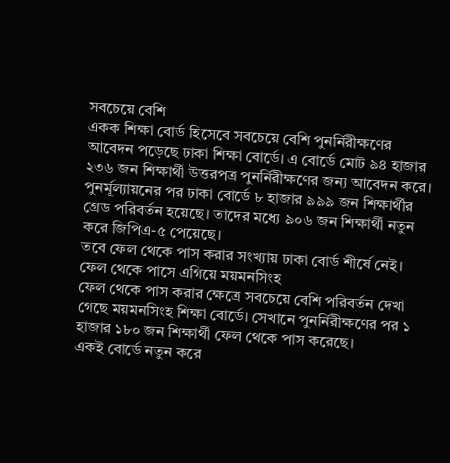সবচেয়ে বেশি
একক শিক্ষা বোর্ড হিসেবে সবচেয়ে বেশি পুনর্নিরীক্ষণের আবেদন পড়েছে ঢাকা শিক্ষা বোর্ডে। এ বোর্ডে মোট ৯৪ হাজার ২৩৬ জন শিক্ষার্থী উত্তরপত্র পুনর্নিরীক্ষণের জন্য আবেদন করে।
পুনর্মূল্যায়নের পর ঢাকা বোর্ডে ৮ হাজার ৯৯৯ জন শিক্ষার্থীর গ্রেড পরিবর্তন হয়েছে। তাদের মধ্যে ৯০৬ জন শিক্ষার্থী নতুন করে জিপিএ-৫ পেয়েছে।
তবে ফেল থেকে পাস করার সংখ্যায় ঢাকা বোর্ড শীর্ষে নেই।
ফেল থেকে পাসে এগিয়ে ময়মনসিংহ
ফেল থেকে পাস করার ক্ষেত্রে সবচেয়ে বেশি পরিবর্তন দেখা গেছে ময়মনসিংহ শিক্ষা বোর্ডে। সেখানে পুনর্নিরীক্ষণের পর ১ হাজার ১৮০ জন শিক্ষার্থী ফেল থেকে পাস করেছে।
একই বোর্ডে নতুন করে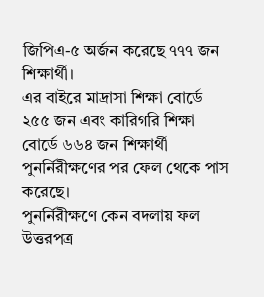জিপিএ-৫ অর্জন করেছে ৭৭৭ জন শিক্ষার্থী।
এর বাইরে মাদ্রাসা শিক্ষা বোর্ডে ২৫৫ জন এবং কারিগরি শিক্ষা বোর্ডে ৬৬৪ জন শিক্ষার্থী পুনর্নিরীক্ষণের পর ফেল থেকে পাস করেছে।
পুনর্নিরীক্ষণে কেন বদলায় ফল
উত্তরপত্র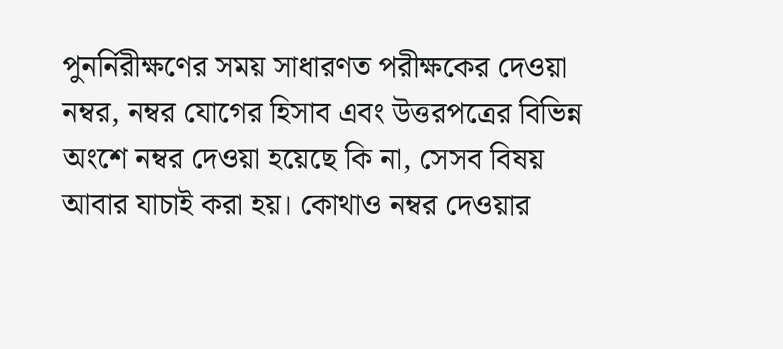পুনর্নিরীক্ষণের সময় সাধারণত পরীক্ষকের দেওয়া নম্বর, নম্বর যোগের হিসাব এবং উত্তরপত্রের বিভিন্ন অংশে নম্বর দেওয়া হয়েছে কি না, সেসব বিষয় আবার যাচাই করা হয়। কোথাও নম্বর দেওয়ার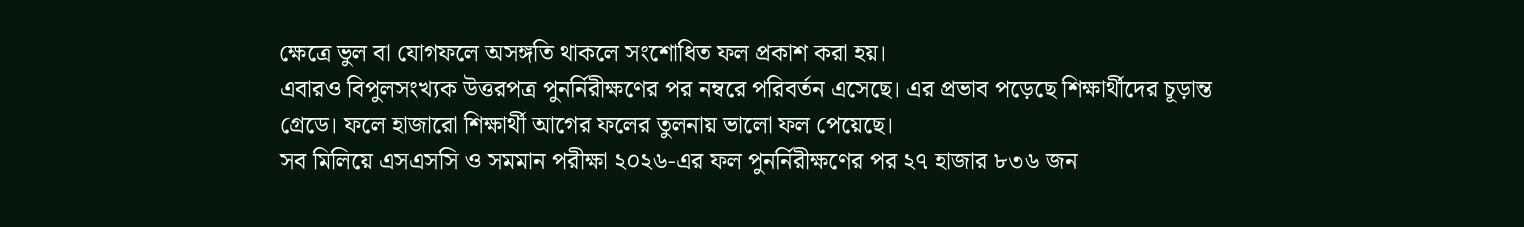ক্ষেত্রে ভুল বা যোগফলে অসঙ্গতি থাকলে সংশোধিত ফল প্রকাশ করা হয়।
এবারও বিপুলসংখ্যক উত্তরপত্র পুনর্নিরীক্ষণের পর নম্বরে পরিবর্তন এসেছে। এর প্রভাব পড়েছে শিক্ষার্থীদের চূড়ান্ত গ্রেডে। ফলে হাজারো শিক্ষার্থী আগের ফলের তুলনায় ভালো ফল পেয়েছে।
সব মিলিয়ে এসএসসি ও সমমান পরীক্ষা ২০২৬-এর ফল পুনর্নিরীক্ষণের পর ২৭ হাজার ৮৩৬ জন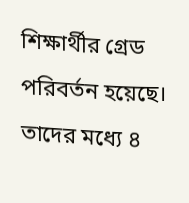শিক্ষার্থীর গ্রেড পরিবর্তন হয়েছে। তাদের মধ্যে ৪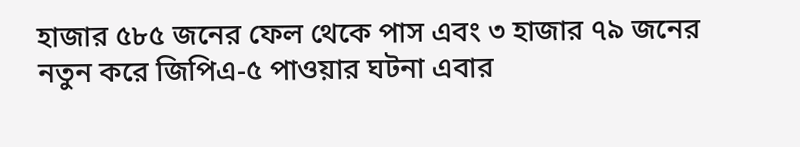হাজার ৫৮৫ জনের ফেল থেকে পাস এবং ৩ হাজার ৭৯ জনের নতুন করে জিপিএ-৫ পাওয়ার ঘটনা এবার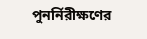পুনর্নিরীক্ষণের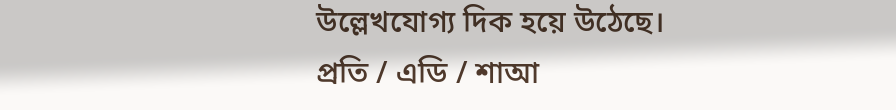উল্লেখযোগ্য দিক হয়ে উঠেছে।
প্রতি / এডি / শাআ